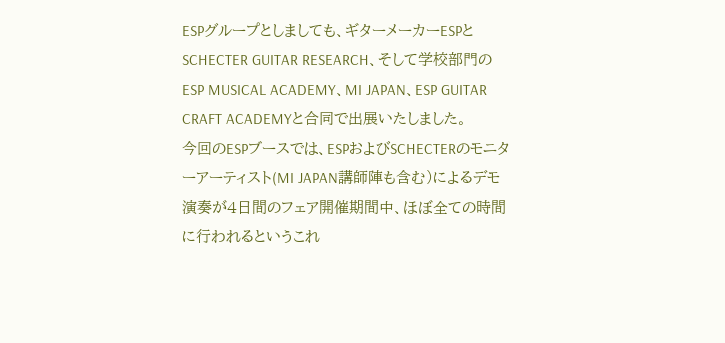ESPグループとしましても、ギターメーカーESPとSCHECTER GUITAR RESEARCH、そして学校部門のESP MUSICAL ACADEMY、MI JAPAN、ESP GUITAR CRAFT ACADEMYと合同で出展いたしました。
今回のESPブースでは、ESPおよびSCHECTERのモニターアーティスト(MI JAPAN講師陣も含む)によるデモ演奏が4日間のフェア開催期間中、ほぼ全ての時間に行われるというこれ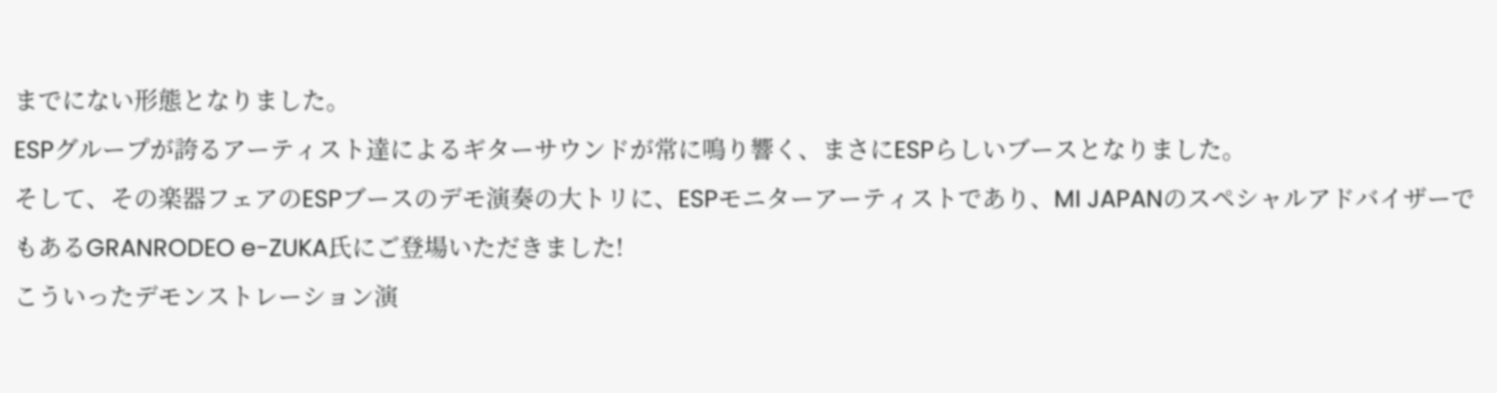までにない形態となりました。
ESPグループが誇るアーティスト達によるギターサウンドが常に鳴り響く、まさにESPらしいブースとなりました。
そして、その楽器フェアのESPブースのデモ演奏の大トリに、ESPモニターアーティストであり、MI JAPANのスペシャルアドバイザーでもあるGRANRODEO e-ZUKA氏にご登場いただきました!
こういったデモンストレーション演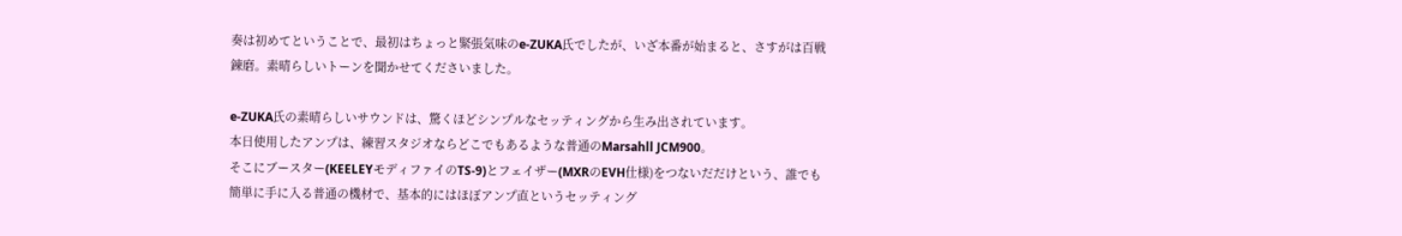奏は初めてということで、最初はちょっと緊張気味のe-ZUKA氏でしたが、いざ本番が始まると、さすがは百戦錬磨。素晴らしいトーンを聞かせてくださいました。

e-ZUKA氏の素晴らしいサウンドは、驚くほどシンプルなセッティングから生み出されています。
本日使用したアンプは、練習スタジオならどこでもあるような普通のMarsahll JCM900。
そこにブースター(KEELEYモディファイのTS-9)とフェイザー(MXRのEVH仕様)をつないだだけという、誰でも簡単に手に入る普通の機材で、基本的にはほぼアンプ直というセッティング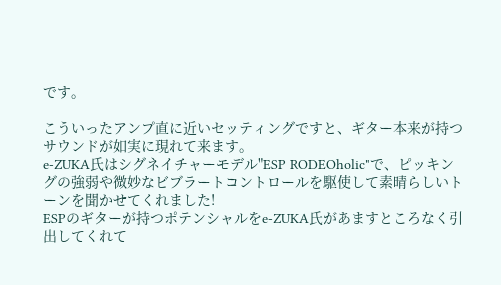です。

こういったアンプ直に近いセッティングですと、ギター本来が持つサウンドが如実に現れて来ます。
e-ZUKA氏はシグネイチャーモデル"ESP RODEOholic"で、ピッキングの強弱や微妙なビブラートコントロールを駆使して素晴らしいトーンを聞かせてくれました!
ESPのギターが持つポテンシャルをe-ZUKA氏があますところなく引出してくれて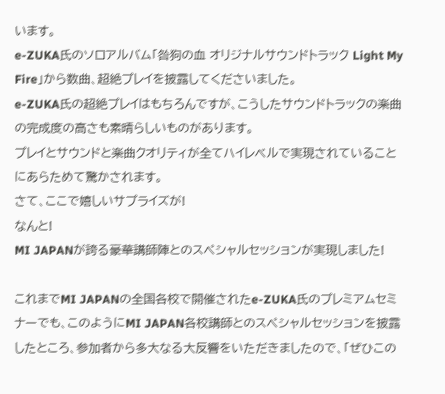います。
e-ZUKA氏のソロアルバム「咎狗の血 オリジナルサウンドトラック Light My Fire」から数曲、超絶プレイを披露してくださいました。
e-ZUKA氏の超絶プレイはもちろんですが、こうしたサウンドトラックの楽曲の完成度の高さも素晴らしいものがあります。
プレイとサウンドと楽曲クオリティが全てハイレベルで実現されていることにあらためて驚かされます。
さて、ここで嬉しいサプライズが!
なんと!
MI JAPANが誇る豪華講師陣とのスペシャルセッションが実現しました!

これまでMI JAPANの全国各校で開催されたe-ZUKA氏のプレミアムセミナーでも、このようにMI JAPAN各校講師とのスペシャルセッションを披露したところ、参加者から多大なる大反響をいただきましたので、「ぜひこの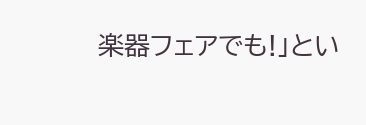楽器フェアでも!」とい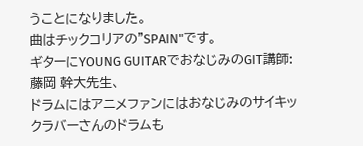うことになりました。
曲はチックコリアの"SPAIN"です。
ギターにYOUNG GUITARでおなじみのGIT講師:藤岡 幹大先生、
ドラムにはアニメファンにはおなじみのサイキックラバーさんのドラムも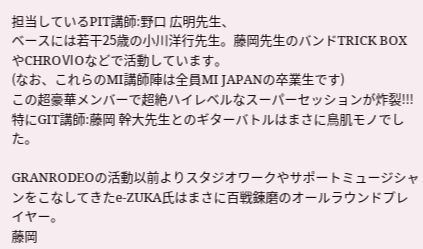担当しているPIT講師:野口 広明先生、
ベースには若干25歳の小川洋行先生。藤岡先生のバンドTRICK BOXやCHROⅥOなどで活動しています。
(なお、これらのMI講師陣は全員MI JAPANの卒業生です)
この超豪華メンバーで超絶ハイレベルなスーパーセッションが炸裂!!!
特にGIT講師:藤岡 幹大先生とのギターバトルはまさに鳥肌モノでした。

GRANRODEOの活動以前よりスタジオワークやサポートミュージシャンをこなしてきたe-ZUKA氏はまさに百戦錬磨のオールラウンドプレイヤー。
藤岡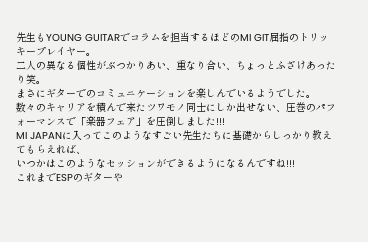先生もYOUNG GUITARでコラムを担当するほどのMI GIT屈指のトリッキープレイヤー。
二人の異なる個性がぶつかりあい、重なり合い、ちょっとふざけあったり笑。
まさにギターでのコミュニケーションを楽しんでいるようでした。
数々のキャリアを積んで来たツワモノ同士にしか出せない、圧巻のパフォーマンスで「楽器フェア」を圧倒しました!!!
MI JAPANに入ってこのようなすごい先生たちに基礎からしっかり教えてもらえれば、
いつかはこのようなセッションができるようになるんですね!!!
これまでESPのギターや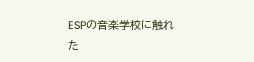ESPの音楽学校に触れた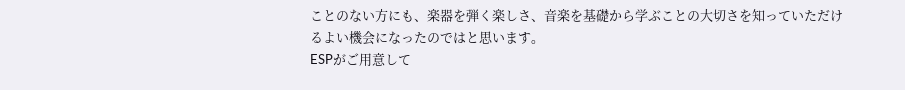ことのない方にも、楽器を弾く楽しさ、音楽を基礎から学ぶことの大切さを知っていただけるよい機会になったのではと思います。
ESPがご用意して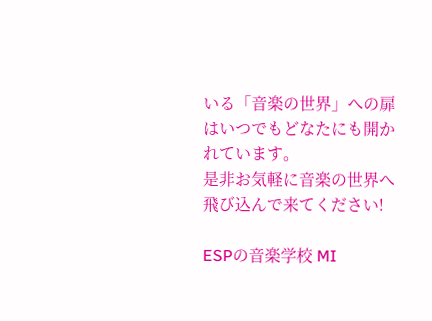いる「音楽の世界」への扉はいつでもどなたにも開かれています。
是非お気軽に音楽の世界へ飛び込んで来てください!

ESPの音楽学校 MI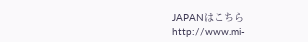JAPANはこちら
http://www.mi-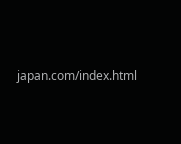japan.com/index.html